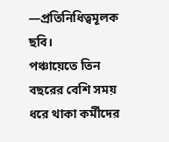—প্রতিনিধিত্বমূলক ছবি।
পঞ্চায়েতে তিন বছরের বেশি সময় ধরে থাকা কর্মীদের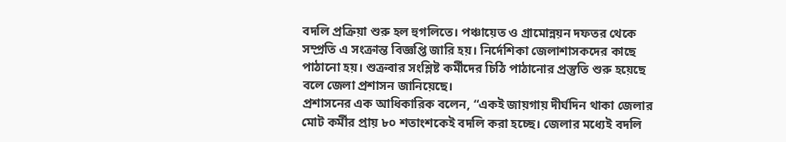বদলি প্রক্রিয়া শুরু হল হুগলিতে। পঞ্চায়েত ও গ্রামোন্নয়ন দফতর থেকে সম্প্রতি এ সংক্রান্ত বিজ্ঞপ্তি জারি হয়। নির্দেশিকা জেলাশাসকদের কাছে পাঠানো হয়। শুক্রবার সংশ্লিষ্ট কর্মীদের চিঠি পাঠানোর প্রস্তুতি শুরু হয়েছে বলে জেলা প্রশাসন জানিয়েছে।
প্রশাসনের এক আধিকারিক বলেন, “একই জায়গায় দীর্ঘদিন থাকা জেলার মোট কর্মীর প্রায় ৮০ শতাংশকেই বদলি করা হচ্ছে। জেলার মধ্যেই বদলি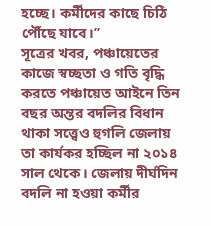হচ্ছে। কর্মীদের কাছে চিঠি পৌঁছে যাবে।’’
সূত্রের খবর, পঞ্চায়েতের কাজে স্বচ্ছতা ও গতি বৃদ্ধি করতে পঞ্চায়েত আইনে তিন বছর অন্তর বদলির বিধান থাকা সত্ত্বেও হুগলি জেলায় তা কার্যকর হচ্ছিল না ২০১৪ সাল থেকে। জেলায় দীর্ঘদিন বদলি না হওয়া কর্মীর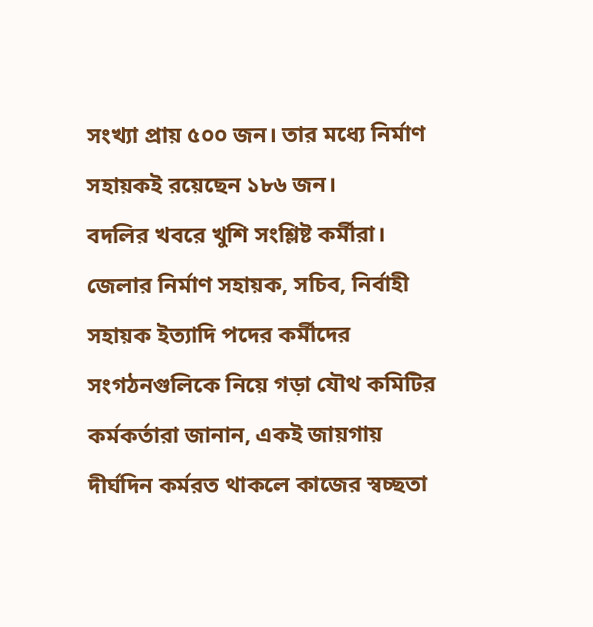সংখ্যা প্রায় ৫০০ জন। তার মধ্যে নির্মাণ সহায়কই রয়েছেন ১৮৬ জন।
বদলির খবরে খুশি সংশ্লিষ্ট কর্মীরা। জেলার নির্মাণ সহায়ক, সচিব, নির্বাহী সহায়ক ইত্যাদি পদের কর্মীদের সংগঠনগুলিকে নিয়ে গড়া যৌথ কমিটির কর্মকর্তারা জানান, একই জায়গায় দীর্ঘদিন কর্মরত থাকলে কাজের স্বচ্ছতা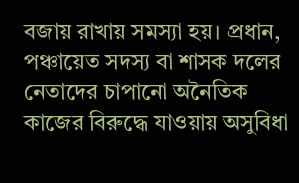বজায় রাখায় সমস্যা হয়। প্রধান, পঞ্চায়েত সদস্য বা শাসক দলের নেতাদের চাপানো অনৈতিক কাজের বিরুদ্ধে যাওয়ায় অসুবিধা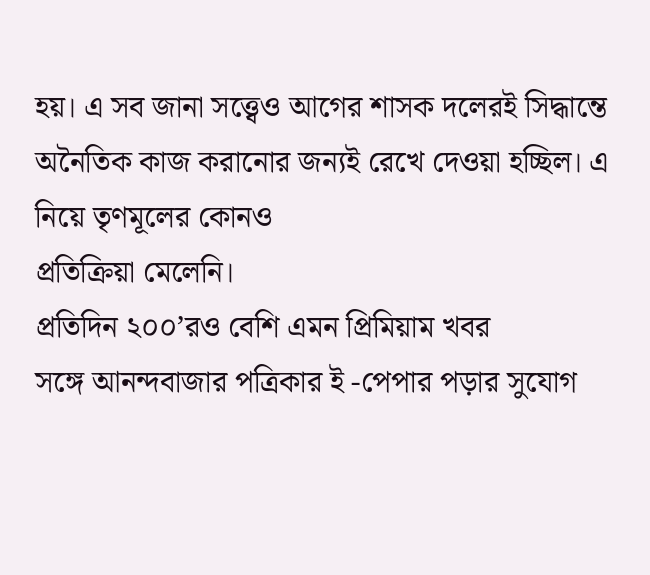হয়। এ সব জানা সত্ত্বেও আগের শাসক দলেরই সিদ্ধান্তে অনৈতিক কাজ করানোর জন্যই রেখে দেওয়া হচ্ছিল। এ নিয়ে তৃণমূলের কোনও
প্রতিক্রিয়া মেলেনি।
প্রতিদিন ২০০’রও বেশি এমন প্রিমিয়াম খবর
সঙ্গে আনন্দবাজার পত্রিকার ই -পেপার পড়ার সুযোগ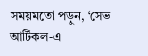সময়মতো পড়ুন, ‘সেভ আর্টিকল-এ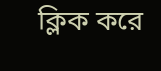ক্লিক করে